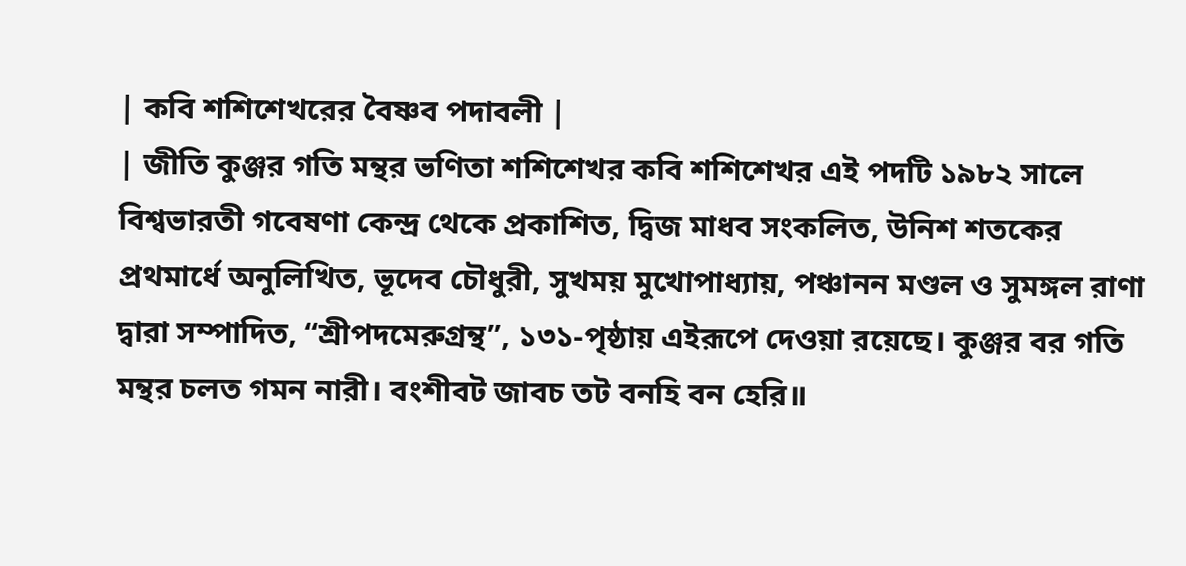| কবি শশিশেখরের বৈষ্ণব পদাবলী |
| জীতি কুঞ্জর গতি মন্থর ভণিতা শশিশেখর কবি শশিশেখর এই পদটি ১৯৮২ সালে বিশ্বভারতী গবেষণা কেন্দ্র থেকে প্রকাশিত, দ্বিজ মাধব সংকলিত, উনিশ শতকের প্রথমার্ধে অনুলিখিত, ভূদেব চৌধুরী, সুখময় মুখোপাধ্যায়, পঞ্চানন মণ্ডল ও সুমঙ্গল রাণা দ্বারা সম্পাদিত, “শ্রীপদমেরুগ্রন্থ”, ১৩১-পৃষ্ঠায় এইরূপে দেওয়া রয়েছে। কুঞ্জর বর গতি মন্থর চলত গমন নারী। বংশীবট জাবচ তট বনহি বন হেরি॥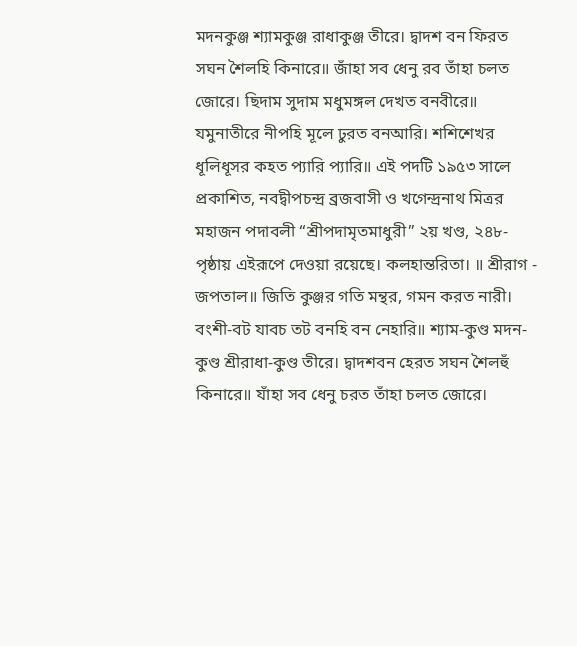মদনকুঞ্জ শ্যামকুঞ্জ রাধাকুঞ্জ তীরে। দ্বাদশ বন ফিরত সঘন শৈলহি কিনারে॥ জাঁহা সব ধেনু রব তাঁহা চলত জোরে। ছিদাম সুদাম মধুমঙ্গল দেখত বনবীরে॥ যমুনাতীরে নীপহি মূলে ঢুরত বনআরি। শশিশেখর ধূলিধূসর কহত প্যারি প্যারি॥ এই পদটি ১৯৫৩ সালে প্রকাশিত, নবদ্বীপচন্দ্র ব্রজবাসী ও খগেন্দ্রনাথ মিত্রর মহাজন পদাবলী “শ্রীপদামৃতমাধুরী” ২য় খণ্ড, ২৪৮-পৃষ্ঠায় এইরূপে দেওয়া রয়েছে। কলহান্তরিতা। ॥ শ্রীরাগ - জপতাল॥ জিতি কুঞ্জর গতি মন্থর, গমন করত নারী। বংশী-বট যাবচ তট বনহি বন নেহারি॥ শ্যাম-কুণ্ড মদন-কুণ্ড শ্রীরাধা-কুণ্ড তীরে। দ্বাদশবন হেরত সঘন শৈলহুঁ কিনারে॥ যাঁহা সব ধেনু চরত তাঁহা চলত জোরে।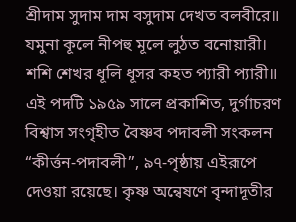শ্রীদাম সুদাম দাম বসুদাম দেখত বলবীরে॥ যমুনা কূলে নীপহু মূলে লুঠত বনোয়ারী। শশি শেখর ধূলি ধূসর কহত প্যারী প্যারী॥ এই পদটি ১৯৫৯ সালে প্রকাশিত, দুর্গাচরণ বিশ্বাস সংগৃহীত বৈষ্ণব পদাবলী সংকলন “কীর্ত্তন-পদাবলী”, ৯৭-পৃষ্ঠায় এইরূপে দেওয়া রয়েছে। কৃষ্ণ অন্বেষণে বৃন্দাদূতীর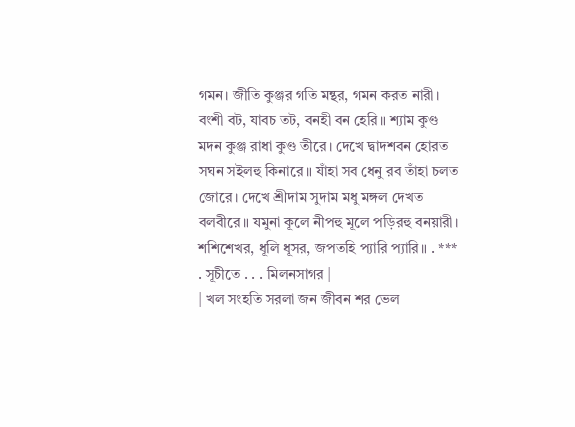গমন। জীতি কুঞ্জর গতি মন্থর, গমন করত নারী। বংশী বট, যাবচ তট, বনহী বন হেরি॥ শ্যাম কুণ্ড মদন কুঞ্জ রাধা কুণ্ড তীরে। দেখে দ্বাদশবন হোরত সঘন সইলহু কিনারে॥ যাঁহা সব ধেনু রব তাঁহা চলত জোরে। দেখে শ্রীদাম সুদাম মধু মঙ্গল দেখত বলবীরে॥ যমুনা কূলে নীপহু মূলে পড়িরহু বনয়ারী। শশিশেখর, ধূলি ধূসর, জপতহি প্যারি প্যারি॥ . *** . সূচীতে . . . মিলনসাগর |
| খল সংহতি সরলা জন জীবন শর ভেল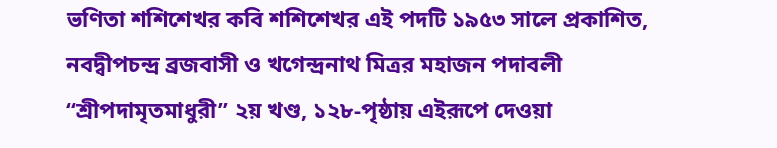ভণিতা শশিশেখর কবি শশিশেখর এই পদটি ১৯৫৩ সালে প্রকাশিত, নবদ্বীপচন্দ্র ব্রজবাসী ও খগেন্দ্রনাথ মিত্রর মহাজন পদাবলী “শ্রীপদামৃতমাধুরী” ২য় খণ্ড, ১২৮-পৃষ্ঠায় এইরূপে দেওয়া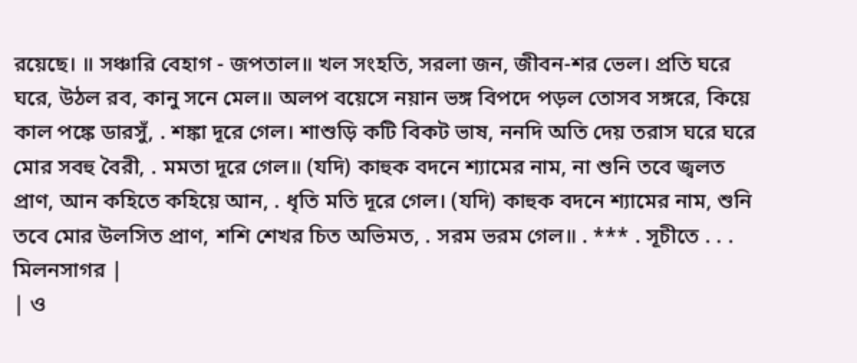রয়েছে। ॥ সঞ্চারি বেহাগ - জপতাল॥ খল সংহতি, সরলা জন, জীবন-শর ভেল। প্রতি ঘরে ঘরে, উঠল রব, কানু সনে মেল॥ অলপ বয়েসে নয়ান ভঙ্গ বিপদে পড়ল তোসব সঙ্গরে, কিয়ে কাল পঙ্কে ডারসুঁ, . শঙ্কা দূরে গেল। শাশুড়ি কটি বিকট ভাষ, ননদি অতি দেয় তরাস ঘরে ঘরে মোর সবহু বৈরী, . মমতা দূরে গেল॥ (যদি) কাহুক বদনে শ্যামের নাম, না শুনি তবে জ্বলত প্রাণ, আন কহিতে কহিয়ে আন, . ধৃতি মতি দূরে গেল। (যদি) কাহুক বদনে শ্যামের নাম, শুনি তবে মোর উলসিত প্রাণ, শশি শেখর চিত অভিমত, . সরম ভরম গেল॥ . *** . সূচীতে . . . মিলনসাগর |
| ও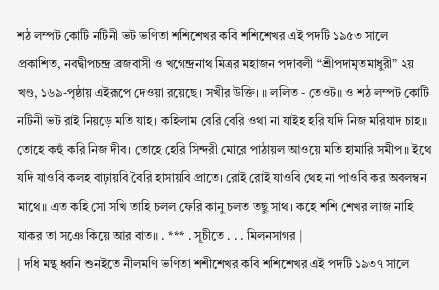শঠ লম্পট কোটি নটিনী ভট ভণিতা শশিশেখর কবি শশিশেখর এই পদটি ১৯৫৩ সালে প্রকাশিত, নবদ্বীপচন্দ্র ব্রজবাসী ও খগেন্দ্রনাথ মিত্রর মহাজন পদাবলী “শ্রীপদামৃতমাধুরী” ২য় খণ্ড, ১৬৯-পৃষ্ঠায় এইরূপে দেওয়া রয়েছে। সখীর উক্তি। ॥ ললিত - তেওট॥ ও শঠ লম্পট কোটি নটিনী ভট রাই নিয়ড়ে মতি যাহ। কহিলাম বেরি বেরি ওথা না যাইহ হরি যদি নিজ মরিযাদ চাহ॥ তোহে কহুঁ করি নিজ দীব। তোহে হেরি সিন্দরী মোরে পাঠায়ল আওয়ে মতি হামারি সমীপ॥ ইথে যদি যাওবি কলহ বাঢ়ায়বি বৈরি হাসায়বি প্রাতে। রোই রোই যাওবি থেহ না পাওবি কর অবলম্বন মাথে॥ এত কহি সো সখি তাহি চলল ফেরি কানু চলত তছু সাথ। কহে শশি শেখর লাজ নাহি যাকর তা সঞে কিয়ে আর বাত॥ . *** . সূচীতে . . . মিলনসাগর |
| দধি মন্থ ধ্বনি শুনইতে নীলমণি ভণিতা শশীশেখর কবি শশিশেখর এই পদটি ১৯৩৭ সালে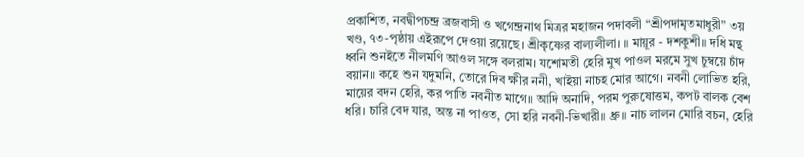প্রকাশিত, নবদ্বীপচন্দ্র ব্রজবাসী ও খগেন্দ্রনাথ মিত্রর মহাজন পদাবলী “শ্রীপদামৃতমাধুরী” ৩য় খণ্ড, ৭৩-পৃষ্ঠায় এইরূপে দেওয়া রয়েছে। শ্রীকৃষ্ণের বাল্যলীলা। ॥ মায়ূর - দশকুশী॥ দধি মন্থ ধ্বনি শুনইতে নীলমণি আওল সঙ্গে বলরাম। যশোমতী হেরি মুখ পাওল মরমে সুখ চুম্বয়ে চাঁদ বয়ান॥ কহে শুন যদুমনি, তোরে দিব ক্ষীর ননী, খাইয়া নাচহ মোর আগে। নবনী লোভিত হরি, মায়ের বদন হেরি, কর পাতি নবনীত মাগে॥ আদি অনাদি, পরম পুরুষোত্তম, কপট বালক বেশ ধরি। চারি বেদ যার, অন্ত না পাওত, সো হরি নবনী-ভিখারী॥ ধ্রু॥ নাচ লালন মোরি বচন, হেরি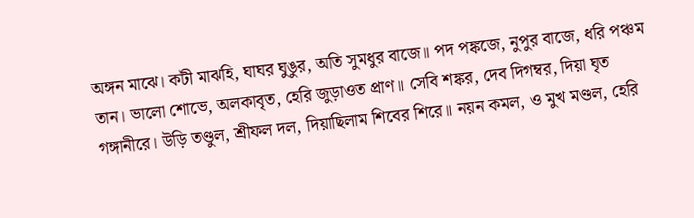অঙ্গন মাঝে। কটী মাঝহি, ঘাঘর ঘুঙুর, অতি সুমধুর বাজে॥ পদ পঙ্কজে, নুপুর বাজে, ধরি পঞ্চম তান। ভালো শোভে, অলকাবৃত, হেরি জুড়াওত প্রাণ॥ সেবি শঙ্কর, দেব দিগম্বর, দিয়া ঘৃত গঙ্গানীরে। উড়ি তণ্ডুল, শ্রীফল দল, দিয়াছিলাম শিবের শিরে॥ নয়ন কমল, ও মুখ মণ্ডল, হেরি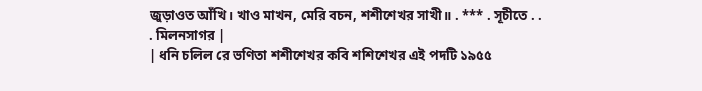জুড়াওত আঁখি। খাও মাখন, মেরি বচন, শশীশেখর সাখী॥ . *** . সূচীতে . . . মিলনসাগর |
| ধনি চলিল রে ভণিতা শশীশেখর কবি শশিশেখর এই পদটি ১৯৫৫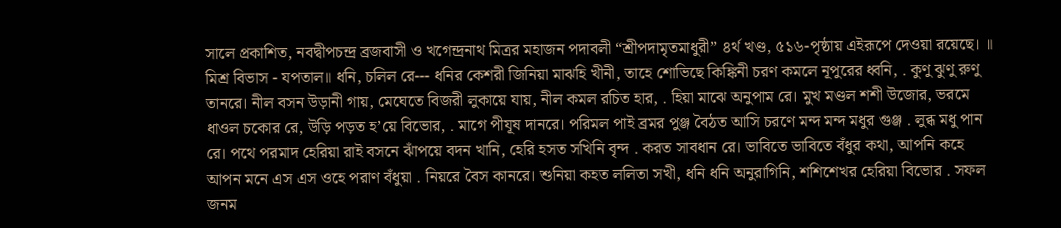সালে প্রকাশিত, নবদ্বীপচন্দ্র ব্রজবাসী ও খগেন্দ্রনাথ মিত্রর মহাজন পদাবলী “শ্রীপদামৃতমাধুরী” ৪র্থ খণ্ড, ৫১৬-পৃষ্ঠায় এইরূপে দেওয়া রয়েছে। ॥ মিশ্র বিভাস - যপতাল॥ ধনি, চলিল রে--- ধনির কেশরী জিনিয়া মাঝহি খীনী, তাহে শোভিছে কিঙ্কিনী চরণ কমলে নূপুরের ধ্বনি, . কুণু ঝুণু রুণু তানরে। নীল বসন উড়ানী গায়, মেঘেতে বিজরী লুকায়ে যায়, নীল কমল রচিত হার, . হিয়া মাঝে অনুপাম রে। মুখ মণ্ডল শশী উজোর, ভরমে ধাওল চকোর রে, উড়ি পড়ত হ’য়ে বিভোর, . মাগে পীযূষ দানরে। পরিমল পাই ব্রমর পুঞ্জ বৈঠত আসি চরণে মন্দ মন্দ মধুর গুঞ্জ . লুব্ধ মধু পান রে। পথে পরমাদ হেরিয়া রাই বসনে ঝাঁপয়ে বদন খানি, হেরি হসত সখিনি বৃন্দ . করত সাবধান রে। ভাবিতে ভাবিতে বঁধুর কথা, আপনি কহে আপন মনে এস এস ওহে পরাণ বঁধুয়া . নিয়রে বৈস কানরে। শুনিয়া কহত ললিতা সখী, ধনি ধনি অনুরাগিনি, শশিশেখর হেরিয়া বিভোর . সফল জনম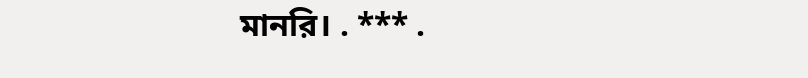মানরি। . *** .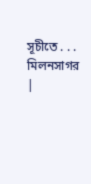সূচীতে . . . মিলনসাগর |